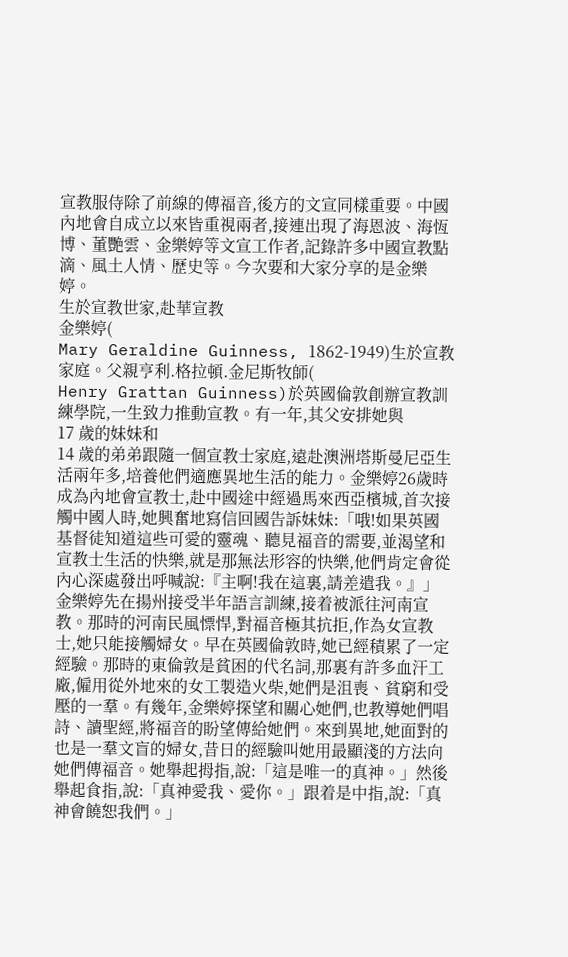宣教服侍除了前線的傳福音,後方的文宣同樣重要。中國內地會自成立以來皆重視兩者,接連出現了海恩波、海恆博、董艷雲、金樂婷等文宣工作者,記錄許多中國宣教點滴、風土人情、歷史等。今次要和大家分享的是金樂婷。
生於宣教世家,赴華宣教
金樂婷(
Mary Geraldine Guinness, 1862-1949)生於宣教家庭。父親亨利.格拉頓.金尼斯牧師(
Henry Grattan Guinness)於英國倫敦創辦宣教訓練學院,一生致力推動宣教。有一年,其父安排她與
17 歲的妹妹和
14 歲的弟弟跟隨一個宣教士家庭,遠赴澳洲塔斯曼尼亞生活兩年多,培養他們適應異地生活的能力。金樂婷26歲時成為內地會宣教士,赴中國途中經過馬來西亞檳城,首次接觸中國人時,她興奮地寫信回國告訴妹妹:「哦!如果英國基督徒知道這些可愛的靈魂、聽見福音的需要,並渴望和宣教士生活的快樂,就是那無法形容的快樂,他們肯定會從內心深處發出呼喊說:『主啊!我在這裏,請差遣我。』」
金樂婷先在揚州接受半年語言訓練,接着被派往河南宣教。那時的河南民風慓悍,對福音極其抗拒,作為女宣教士,她只能接觸婦女。早在英國倫敦時,她已經積累了一定經驗。那時的東倫敦是貧困的代名詞,那裏有許多血汗工廠,僱用從外地來的女工製造火柴,她們是沮喪、貧窮和受壓的一羣。有幾年,金樂婷探望和關心她們,也教導她們唱詩、讀聖經,將福音的盼望傳給她們。來到異地,她面對的也是一羣文盲的婦女,昔日的經驗叫她用最顯淺的方法向她們傳福音。她舉起拇指,說:「這是唯一的真神。」然後舉起食指,說:「真神愛我、愛你。」跟着是中指,說:「真神會饒恕我們。」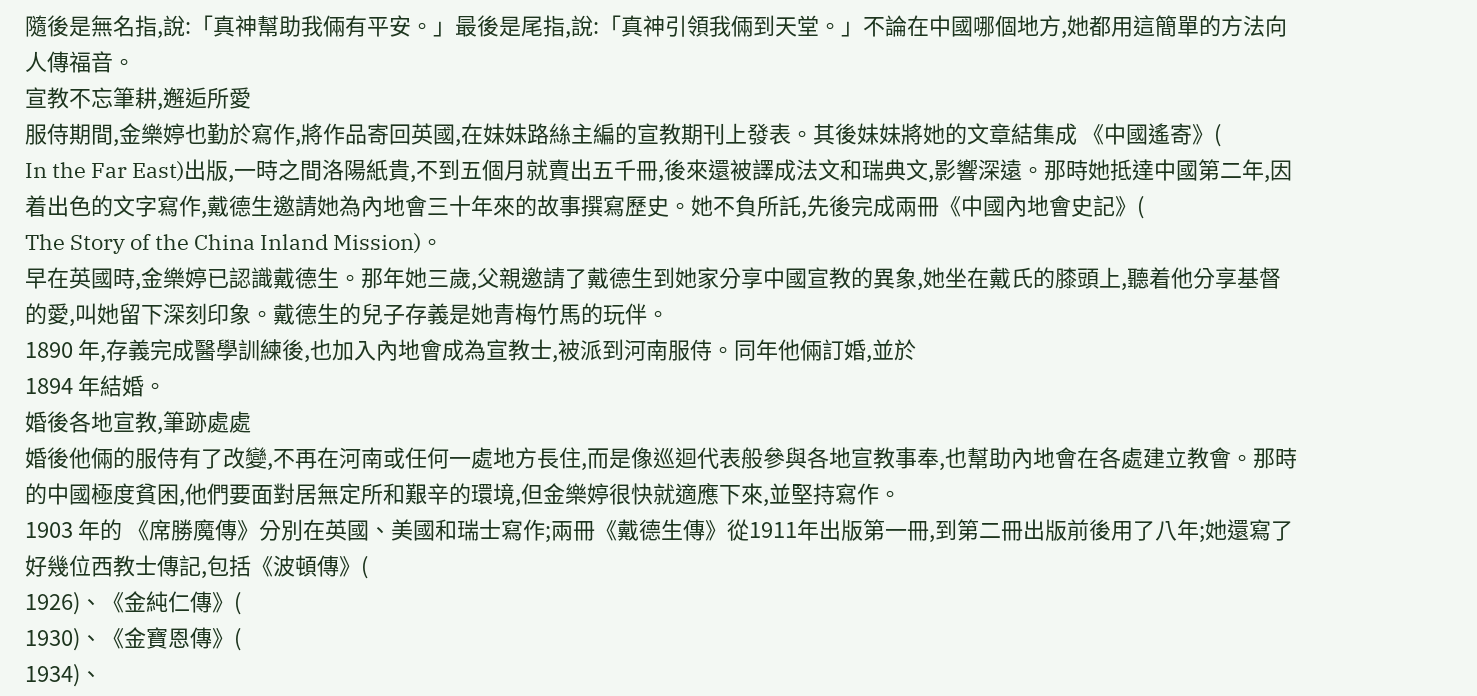隨後是無名指,說:「真神幫助我倆有平安。」最後是尾指,說:「真神引領我倆到天堂。」不論在中國哪個地方,她都用這簡單的方法向人傳福音。
宣教不忘筆耕,邂逅所愛
服侍期間,金樂婷也勤於寫作,將作品寄回英國,在妹妹路絲主編的宣教期刊上發表。其後妹妹將她的文章結集成 《中國遙寄》(
In the Far East)出版,一時之間洛陽紙貴,不到五個月就賣出五千冊,後來還被譯成法文和瑞典文,影響深遠。那時她抵達中國第二年,因着出色的文字寫作,戴德生邀請她為內地會三十年來的故事撰寫歷史。她不負所託,先後完成兩冊《中國內地會史記》(
The Story of the China Inland Mission)。
早在英國時,金樂婷已認識戴德生。那年她三歲,父親邀請了戴德生到她家分享中國宣教的異象,她坐在戴氏的膝頭上,聽着他分享基督的愛,叫她留下深刻印象。戴德生的兒子存義是她青梅竹馬的玩伴。
1890 年,存義完成醫學訓練後,也加入內地會成為宣教士,被派到河南服侍。同年他倆訂婚,並於
1894 年結婚。
婚後各地宣教,筆跡處處
婚後他倆的服侍有了改變,不再在河南或任何一處地方長住,而是像巡迴代表般參與各地宣教事奉,也幫助內地會在各處建立教會。那時的中國極度貧困,他們要面對居無定所和艱辛的環境,但金樂婷很快就適應下來,並堅持寫作。
1903 年的 《席勝魔傳》分別在英國、美國和瑞士寫作;兩冊《戴德生傳》從1911年出版第一冊,到第二冊出版前後用了八年;她還寫了好幾位西教士傳記,包括《波頓傳》(
1926)、《金純仁傳》(
1930)、《金寶恩傳》(
1934)、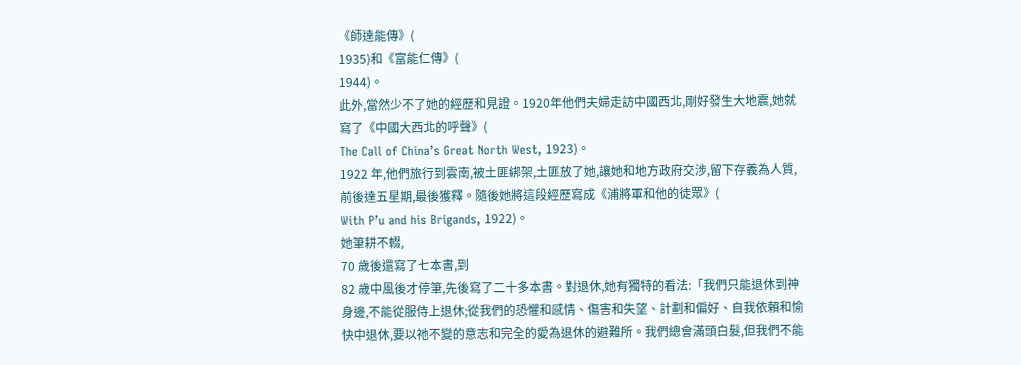《師達能傳》(
1935)和《富能仁傳》(
1944)。
此外,當然少不了她的經歷和見證。1920年他們夫婦走訪中國西北,剛好發生大地震,她就寫了《中國大西北的呼聲》(
The Call of China’s Great North West, 1923)。
1922 年,他們旅行到雲南,被土匪綁架,土匪放了她,讓她和地方政府交涉,留下存義為人質,前後達五星期,最後獲釋。隨後她將這段經歷寫成《浦將軍和他的徒眾》(
With P’u and his Brigands, 1922)。
她筆耕不輟,
70 歲後還寫了七本書,到
82 歲中風後才停筆,先後寫了二十多本書。對退休,她有獨特的看法:「我們只能退休到神身邊,不能從服侍上退休;從我們的恐懼和感情、傷害和失望、計劃和偏好、自我依賴和愉快中退休,要以祂不變的意志和完全的愛為退休的避難所。我們總會滿頭白髮,但我們不能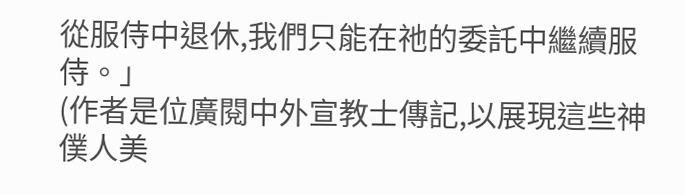從服侍中退休,我們只能在祂的委託中繼續服侍。」
(作者是位廣閱中外宣教士傳記,以展現這些神僕人美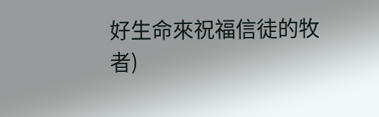好生命來祝福信徒的牧者)